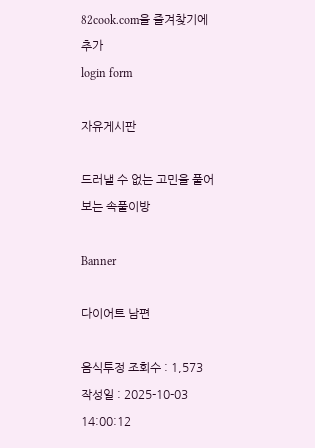82cook.com을 즐겨찾기에 추가
login form

자유게시판

드러낼 수 없는 고민을 풀어보는 속풀이방

Banner

다이어트 남편

음식투정 조회수 : 1,573
작성일 : 2025-10-03 14:00:12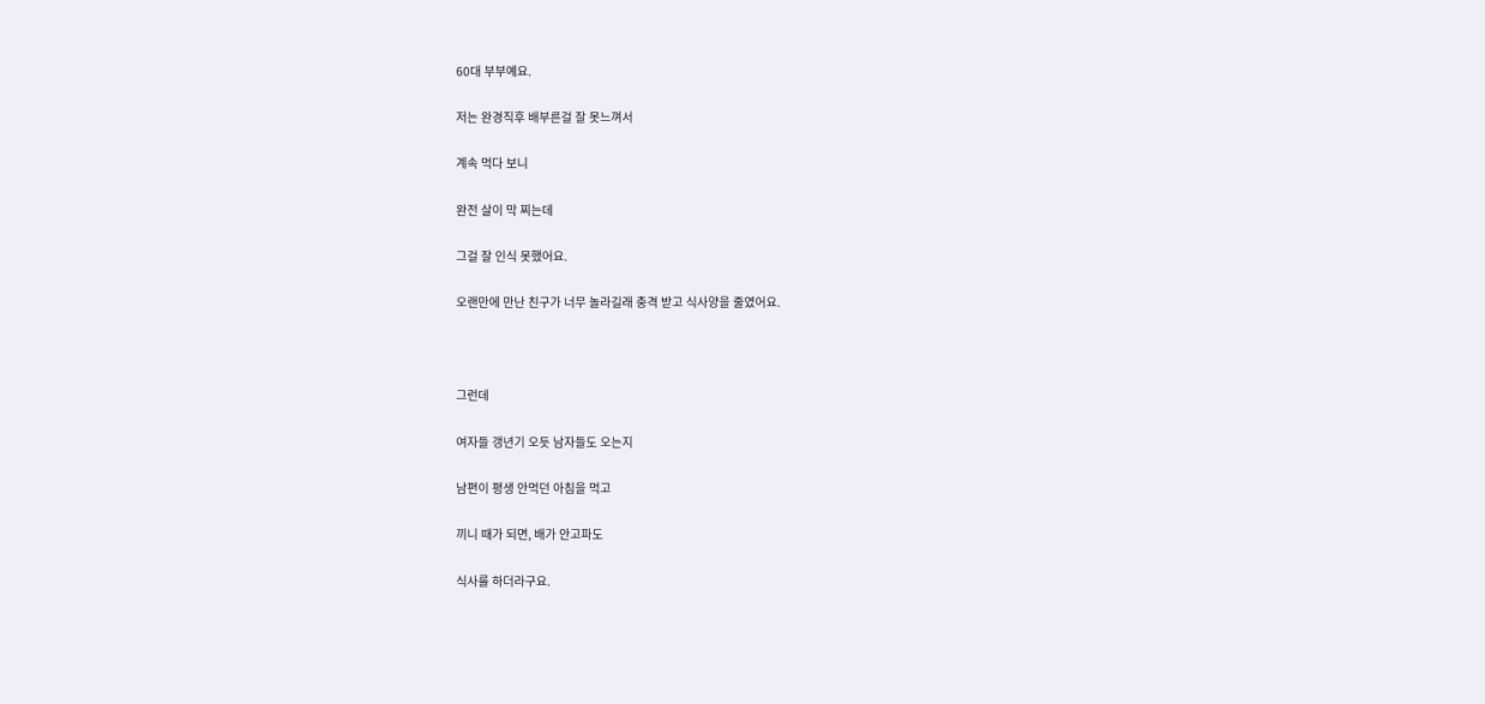60대 부부예요.

저는 완경직후 배부른걸 잘 못느껴서

계속 먹다 보니

완전 살이 막 찌는데

그걸 잘 인식 못했어요.

오랜만에 만난 친구가 너무 놀라길래 충격 받고 식사양을 줄였어요.



그런데

여자들 갱년기 오듯 남자들도 오는지

남편이 평생 안먹던 아침을 먹고

끼니 때가 되면, 배가 안고파도

식사를 하더라구요.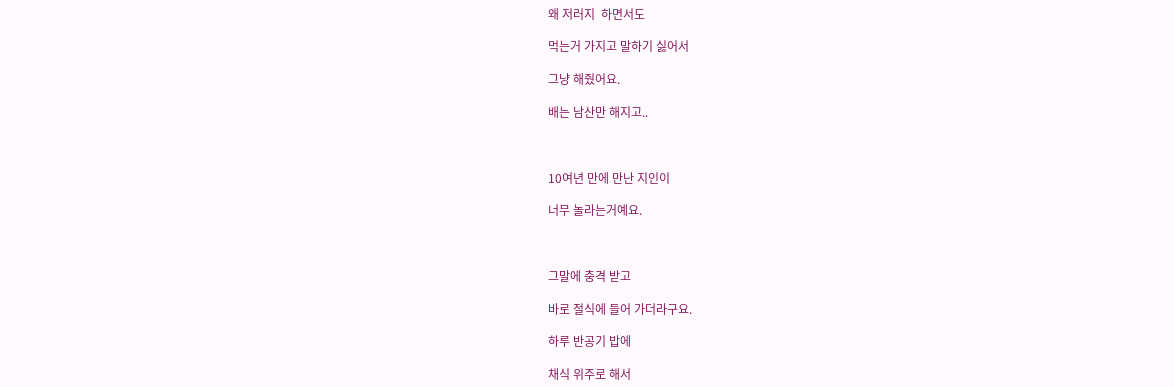왜 저러지  하면서도

먹는거 가지고 말하기 싫어서

그냥 해줬어요.

배는 남산만 해지고..



10여년 만에 만난 지인이

너무 놀라는거예요.



그말에 충격 받고

바로 절식에 들어 가더라구요.

하루 반공기 밥에

채식 위주로 해서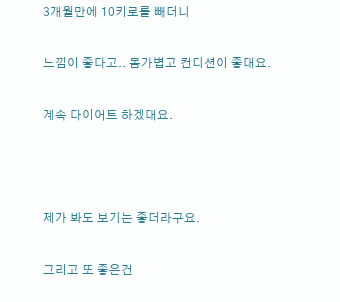3개월만에 10키로를 빼더니

느낌이 좋다고.. 몸가볍고 컨디션이 좋대요.

계속 다이어트 하겠대요.



제가 봐도 보기는 좋더라구요.

그리고 또 좋은건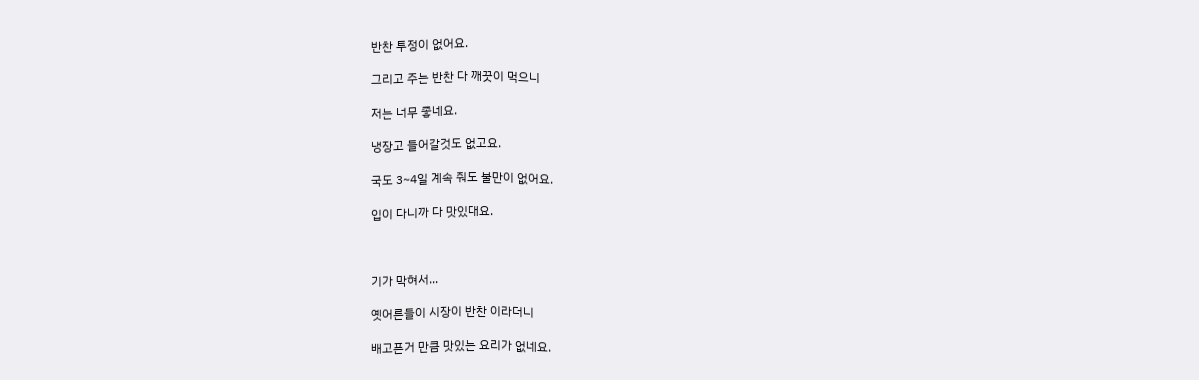반찬 투정이 없어요.

그리고 주는 반찬 다 깨끗이 먹으니

저는 너무 좋네요.

냉장고 들어갈것도 없고요.

국도 3~4일 계속 줘도 불만이 없어요.

입이 다니까 다 맛있대요.



기가 막혀서...

옛어른들이 시장이 반찬 이라더니

배고픈거 만큼 맛있는 요리가 없네요.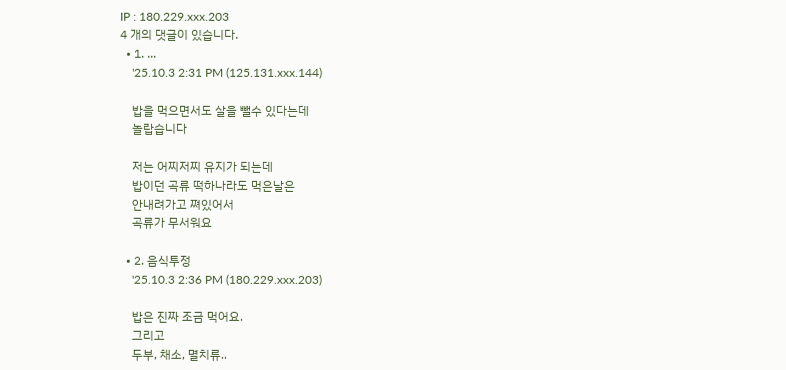IP : 180.229.xxx.203
4 개의 댓글이 있습니다.
  • 1. ...
    '25.10.3 2:31 PM (125.131.xxx.144)

    밥을 먹으면서도 살을 뺄수 있다는데
    놀랍습니다

    저는 어찌저찌 유지가 되는데
    밥이던 곡류 떡하나라도 먹은날은
    안내려가고 쪄있어서
    곡류가 무서워요

  • 2. 음식투정
    '25.10.3 2:36 PM (180.229.xxx.203)

    밥은 진짜 조금 먹어요.
    그리고
    두부, 채소, 멸치류..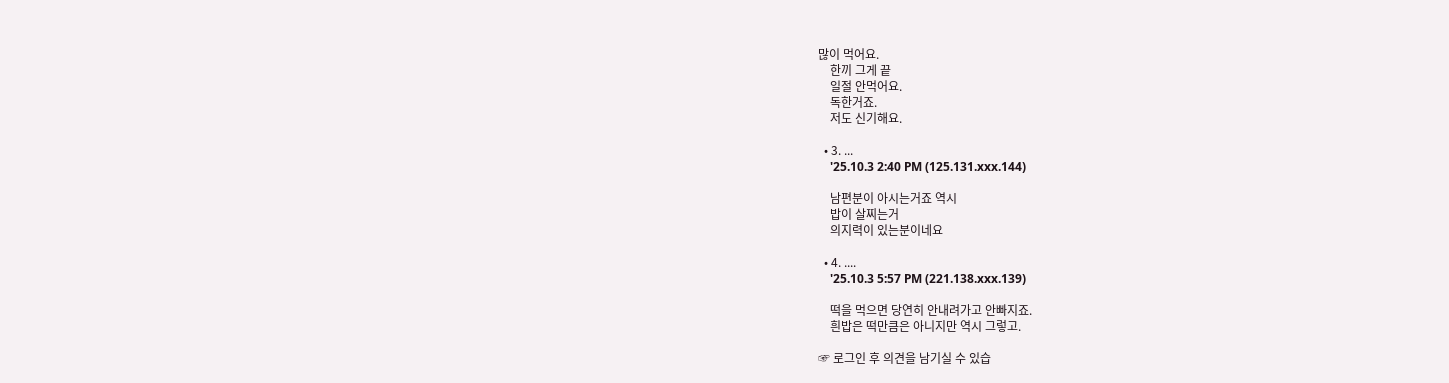많이 먹어요.
    한끼 그게 끝
    일절 안먹어요.
    독한거죠.
    저도 신기해요.

  • 3. ...
    '25.10.3 2:40 PM (125.131.xxx.144)

    남편분이 아시는거죠 역시
    밥이 살찌는거
    의지력이 있는분이네요

  • 4. ....
    '25.10.3 5:57 PM (221.138.xxx.139)

    떡을 먹으면 당연히 안내려가고 안빠지죠.
    흰밥은 떡만큼은 아니지만 역시 그렇고.

☞ 로그인 후 의견을 남기실 수 있습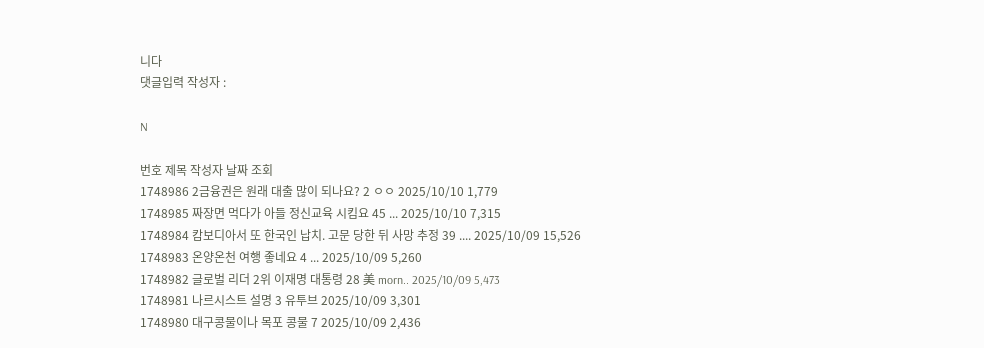니다
댓글입력 작성자 :

N

번호 제목 작성자 날짜 조회
1748986 2금융권은 원래 대출 많이 되나요? 2 ㅇㅇ 2025/10/10 1,779
1748985 짜장면 먹다가 아들 정신교육 시킴요 45 ... 2025/10/10 7,315
1748984 캄보디아서 또 한국인 납치. 고문 당한 뒤 사망 추정 39 .... 2025/10/09 15,526
1748983 온양온천 여행 좋네요 4 ... 2025/10/09 5,260
1748982 글로벌 리더 2위 이재명 대통령 28 美 morn.. 2025/10/09 5,473
1748981 나르시스트 설명 3 유투브 2025/10/09 3,301
1748980 대구콩물이나 목포 콩물 7 2025/10/09 2,436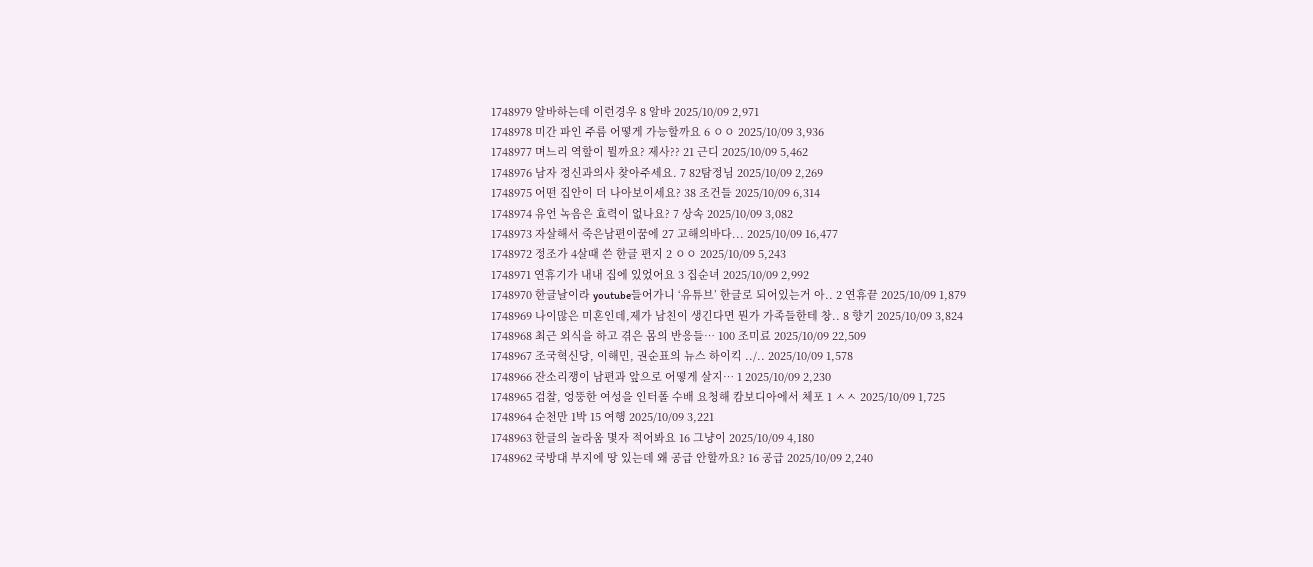1748979 알바하는데 이런경우 8 알바 2025/10/09 2,971
1748978 미간 파인 주름 어떻게 가능할까요 6 ㅇㅇ 2025/10/09 3,936
1748977 며느리 역할이 뭘까요? 제사?? 21 근디 2025/10/09 5,462
1748976 남자 정신과의사 찾아주세요. 7 82탐정님 2025/10/09 2,269
1748975 어떤 집안이 더 나아보이세요? 38 조건들 2025/10/09 6,314
1748974 유언 녹음은 효력이 없나요? 7 상속 2025/10/09 3,082
1748973 자살해서 죽은남편이꿈에 27 고해의바다... 2025/10/09 16,477
1748972 정조가 4살때 쓴 한글 편지 2 ㅇㅇ 2025/10/09 5,243
1748971 연휴기가 내내 집에 있었어요 3 집순녀 2025/10/09 2,992
1748970 한글날이라 youtube들어가니 ‘유튜브’ 한글로 되어있는거 아.. 2 연휴끝 2025/10/09 1,879
1748969 나이많은 미혼인데,제가 남친이 생긴다면 뭔가 가족들한테 창.. 8 향기 2025/10/09 3,824
1748968 최근 외식을 하고 겪은 몸의 반응들… 100 조미료 2025/10/09 22,509
1748967 조국혁신당, 이해민, 권순표의 뉴스 하이킥 ../.. 2025/10/09 1,578
1748966 잔소리쟁이 남편과 앞으로 어떻게 살지… 1 2025/10/09 2,230
1748965 검찰, 엉뚱한 여성을 인터폴 수배 요청해 캄보디아에서 체포 1 ㅅㅅ 2025/10/09 1,725
1748964 순천만 1박 15 여행 2025/10/09 3,221
1748963 한글의 놀라움 몇자 적어봐요 16 그냥이 2025/10/09 4,180
1748962 국방대 부지에 땅 있는데 왜 공급 안할까요? 16 공급 2025/10/09 2,240